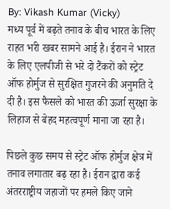By: Vikash Kumar (Vicky)
मध्य पूर्व में बढ़ते तनाव के बीच भारत के लिए राहत भरी खबर सामने आई है। ईरान ने भारत के लिए एलपीजी से भरे दो टैंकरों को स्ट्रेट ऑफ होर्मुज से सुरक्षित गुजरने की अनुमति दे दी है। इस फैसले को भारत की ऊर्जा सुरक्षा के लिहाज से बेहद महत्वपूर्ण माना जा रहा है।

पिछले कुछ समय से स्ट्रेट ऑफ होर्मुज क्षेत्र में तनाव लगातार बढ़ रहा है। ईरान द्वारा कई अंतरराष्ट्रीय जहाजों पर हमले किए जाने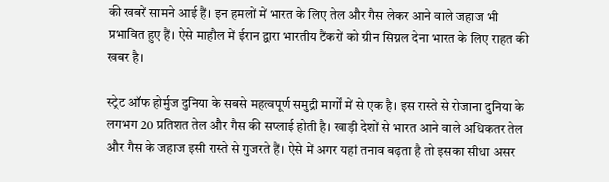की खबरें सामने आई हैं। इन हमलों में भारत के लिए तेल और गैस लेकर आने वाले जहाज भी प्रभावित हुए हैं। ऐसे माहौल में ईरान द्वारा भारतीय टैंकरों को ग्रीन सिग्नल देना भारत के लिए राहत की खबर है।

स्ट्रेट ऑफ होर्मुज दुनिया के सबसे महत्वपूर्ण समुद्री मार्गों में से एक है। इस रास्ते से रोजाना दुनिया के लगभग 20 प्रतिशत तेल और गैस की सप्लाई होती है। खाड़ी देशों से भारत आने वाले अधिकतर तेल और गैस के जहाज इसी रास्ते से गुजरते हैं। ऐसे में अगर यहां तनाव बढ़ता है तो इसका सीधा असर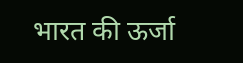भारत की ऊर्जा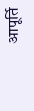आपूर्ति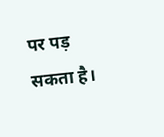पर पड़ सकता है।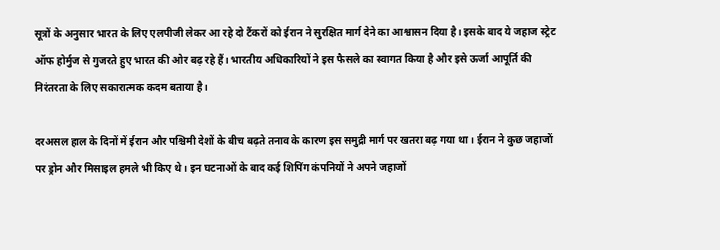सूत्रों के अनुसार भारत के लिए एलपीजी लेकर आ रहे दो टैंकरों को ईरान ने सुरक्षित मार्ग देने का आश्वासन दिया है। इसके बाद ये जहाज स्ट्रेट ऑफ होर्मुज से गुजरते हुए भारत की ओर बढ़ रहे हैं। भारतीय अधिकारियों ने इस फैसले का स्वागत किया है और इसे ऊर्जा आपूर्ति की निरंतरता के लिए सकारात्मक कदम बताया है।

दरअसल हाल के दिनों में ईरान और पश्चिमी देशों के बीच बढ़ते तनाव के कारण इस समुद्री मार्ग पर खतरा बढ़ गया था। ईरान ने कुछ जहाजों पर ड्रोन और मिसाइल हमले भी किए थे। इन घटनाओं के बाद कई शिपिंग कंपनियों ने अपने जहाजों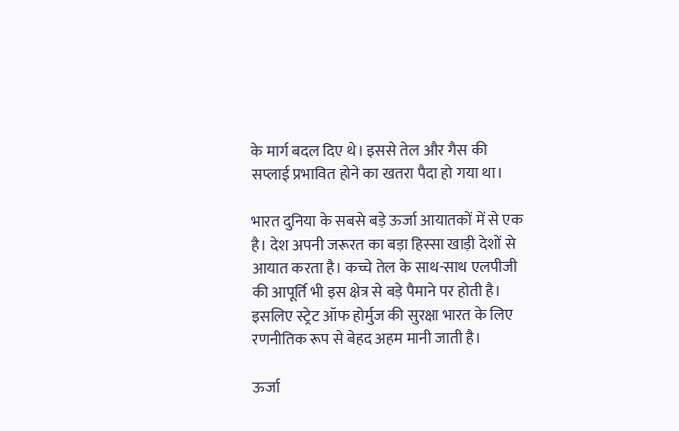के मार्ग बदल दिए थे। इससे तेल और गैस की सप्लाई प्रभावित होने का खतरा पैदा हो गया था।

भारत दुनिया के सबसे बड़े ऊर्जा आयातकों में से एक है। देश अपनी जरूरत का बड़ा हिस्सा खाड़ी देशों से आयात करता है। कच्चे तेल के साथ-साथ एलपीजी की आपूर्ति भी इस क्षेत्र से बड़े पैमाने पर होती है। इसलिए स्ट्रेट ऑफ होर्मुज की सुरक्षा भारत के लिए रणनीतिक रूप से बेहद अहम मानी जाती है।

ऊर्जा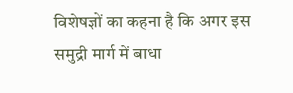विशेषज्ञों का कहना है कि अगर इस समुद्री मार्ग में बाधा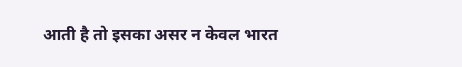आती है तो इसका असर न केवल भारत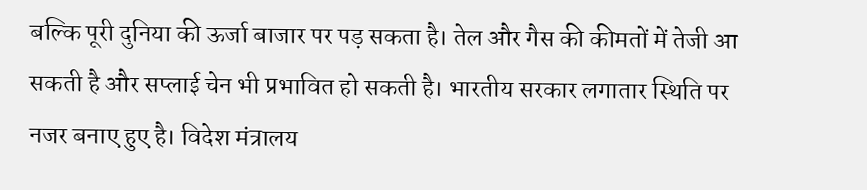बल्कि पूरी दुनिया की ऊर्जा बाजार पर पड़ सकता है। तेल और गैस की कीमतों में तेजी आ सकती है और सप्लाई चेन भी प्रभावित हो सकती है। भारतीय सरकार लगातार स्थिति पर नजर बनाए हुए है। विदेश मंत्रालय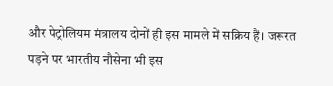और पेट्रोलियम मंत्रालय दोनों ही इस मामले में सक्रिय हैं। जरूरत पड़ने पर भारतीय नौसेना भी इस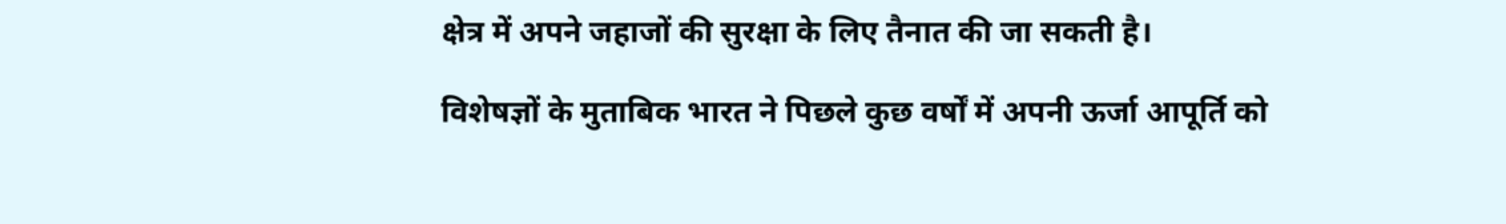क्षेत्र में अपने जहाजों की सुरक्षा के लिए तैनात की जा सकती है।

विशेषज्ञों के मुताबिक भारत ने पिछले कुछ वर्षों में अपनी ऊर्जा आपूर्ति को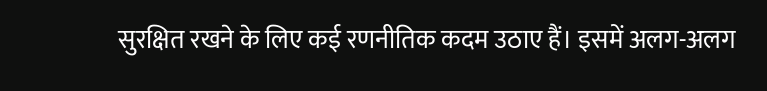सुरक्षित रखने के लिए कई रणनीतिक कदम उठाए हैं। इसमें अलग-अलग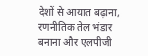देशों से आयात बढ़ाना, रणनीतिक तेल भंडार बनाना और एलपीजी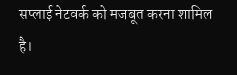सप्लाई नेटवर्क को मजबूत करना शामिल है।